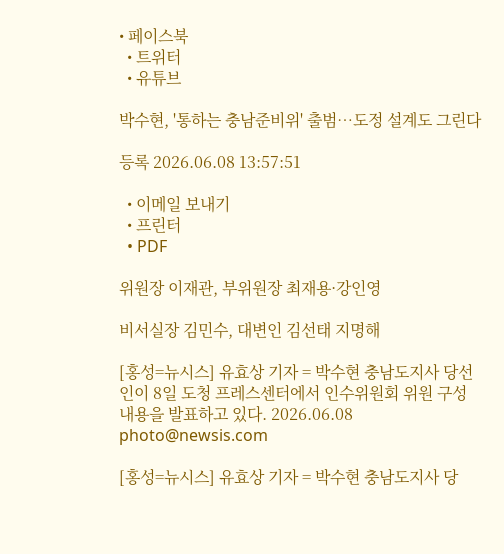• 페이스북
  • 트위터
  • 유튜브

박수현, '통하는 충남준비위' 출범…도정 설계도 그린다

등록 2026.06.08 13:57:51

  • 이메일 보내기
  • 프린터
  • PDF

위원장 이재관, 부위원장 최재용·강인영

비서실장 김민수, 대변인 김선태 지명해

[홍성=뉴시스] 유효상 기자 = 박수현 충남도지사 당선인이 8일 도청 프레스센터에서 인수위원회 위원 구성 내용을 발표하고 있다. 2026.06.08 photo@newsis.com

[홍성=뉴시스] 유효상 기자 = 박수현 충남도지사 당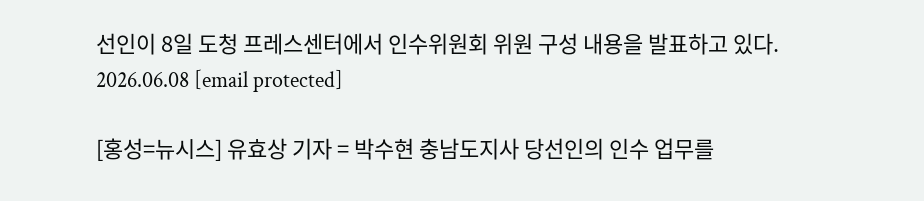선인이 8일 도청 프레스센터에서 인수위원회 위원 구성 내용을 발표하고 있다. 2026.06.08 [email protected]

[홍성=뉴시스] 유효상 기자 = 박수현 충남도지사 당선인의 인수 업무를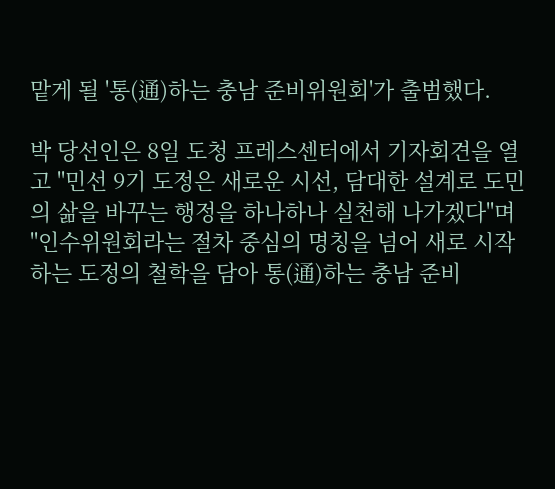맡게 될 '통(通)하는 충남 준비위원회'가 출범했다.

박 당선인은 8일 도청 프레스센터에서 기자회견을 열고 "민선 9기 도정은 새로운 시선, 담대한 설계로 도민의 삶을 바꾸는 행정을 하나하나 실천해 나가겠다"며 "인수위원회라는 절차 중심의 명칭을 넘어 새로 시작하는 도정의 철학을 담아 통(通)하는 충남 준비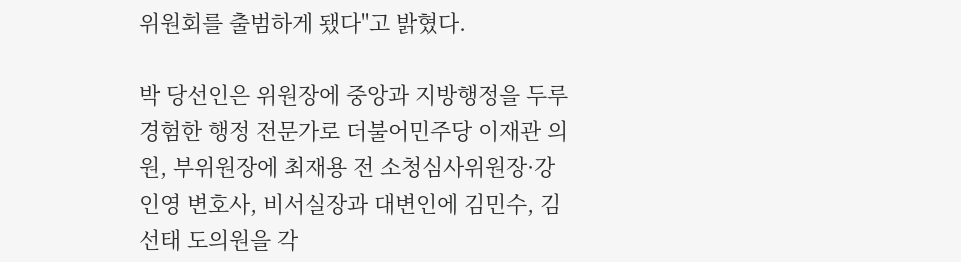위원회를 출범하게 됐다"고 밝혔다.

박 당선인은 위원장에 중앙과 지방행정을 두루 경험한 행정 전문가로 더불어민주당 이재관 의원, 부위원장에 최재용 전 소청심사위원장·강인영 변호사, 비서실장과 대변인에 김민수, 김선태 도의원을 각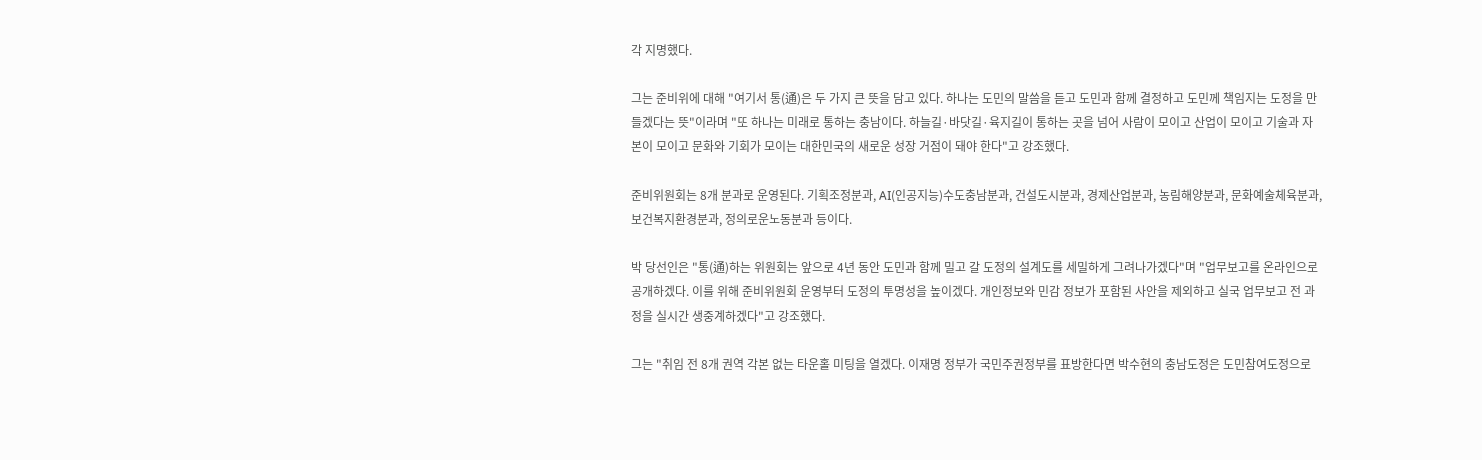각 지명했다.

그는 준비위에 대해 "여기서 통(通)은 두 가지 큰 뜻을 담고 있다. 하나는 도민의 말씀을 듣고 도민과 함께 결정하고 도민께 책임지는 도정을 만들겠다는 뜻"이라며 "또 하나는 미래로 통하는 충남이다. 하늘길·바닷길·육지길이 통하는 곳을 넘어 사람이 모이고 산업이 모이고 기술과 자본이 모이고 문화와 기회가 모이는 대한민국의 새로운 성장 거점이 돼야 한다"고 강조했다.

준비위원회는 8개 분과로 운영된다. 기획조정분과, AI(인공지능)수도충남분과, 건설도시분과, 경제산업분과, 농림해양분과, 문화예술체육분과, 보건복지환경분과, 정의로운노동분과 등이다.

박 당선인은 "통(通)하는 위원회는 앞으로 4년 동안 도민과 함께 밀고 갈 도정의 설계도를 세밀하게 그려나가겠다"며 "업무보고를 온라인으로 공개하겠다. 이를 위해 준비위원회 운영부터 도정의 투명성을 높이겠다. 개인정보와 민감 정보가 포함된 사안을 제외하고 실국 업무보고 전 과정을 실시간 생중계하겠다"고 강조했다.

그는 "취임 전 8개 권역 각본 없는 타운홀 미팅을 열겠다. 이재명 정부가 국민주권정부를 표방한다면 박수현의 충남도정은 도민참여도정으로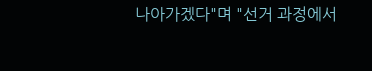나아가겠다"며 "선거 과정에서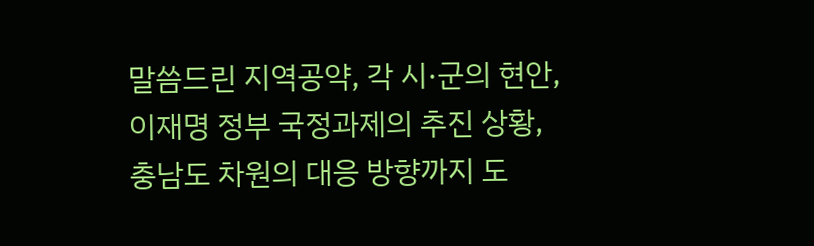말씀드린 지역공약, 각 시·군의 현안, 이재명 정부 국정과제의 추진 상황, 충남도 차원의 대응 방향까지 도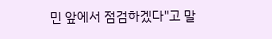민 앞에서 점검하겠다"고 말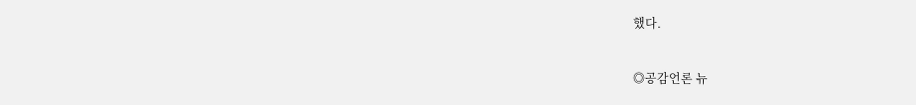했다.


◎공감언론 뉴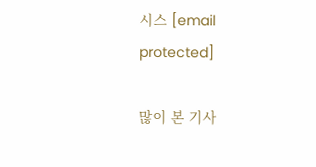시스 [email protected]

많이 본 기사